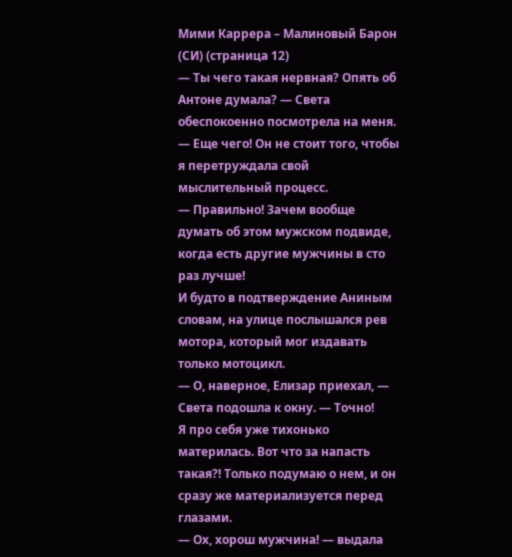Мими Каррера – Малиновый Барон (СИ) (страница 12)
— Ты чего такая нервная? Опять об Антоне думала? — Света обеспокоенно посмотрела на меня.
— Еще чего! Он не стоит того, чтобы я перетруждала свой мыслительный процесс.
— Правильно! Зачем вообще думать об этом мужском подвиде, когда есть другие мужчины в сто раз лучше!
И будто в подтверждение Аниным словам, на улице послышался рев мотора, который мог издавать только мотоцикл.
— О, наверное, Елизар приехал, — Света подошла к окну. — Точно!
Я про себя уже тихонько материлась. Вот что за напасть такая?! Только подумаю о нем, и он сразу же материализуется перед глазами.
— Ох, хорош мужчина! — выдала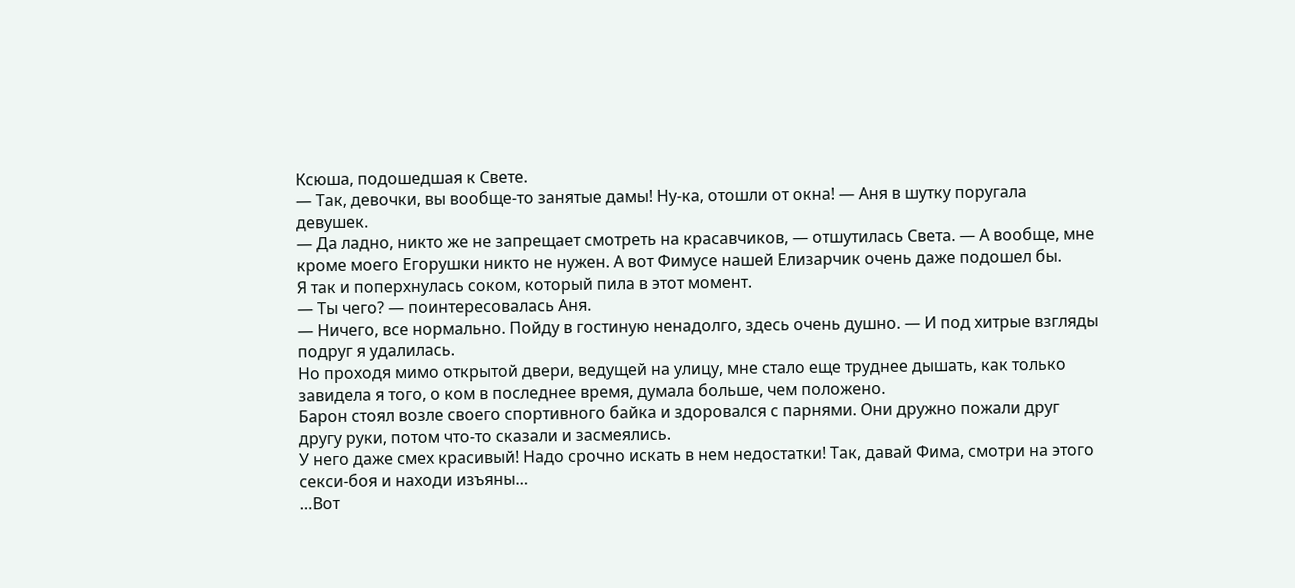Ксюша, подошедшая к Свете.
— Так, девочки, вы вообще-то занятые дамы! Ну-ка, отошли от окна! — Аня в шутку поругала девушек.
— Да ладно, никто же не запрещает смотреть на красавчиков, — отшутилась Света. — А вообще, мне кроме моего Егорушки никто не нужен. А вот Фимусе нашей Елизарчик очень даже подошел бы.
Я так и поперхнулась соком, который пила в этот момент.
— Ты чего? — поинтересовалась Аня.
— Ничего, все нормально. Пойду в гостиную ненадолго, здесь очень душно. — И под хитрые взгляды подруг я удалилась.
Но проходя мимо открытой двери, ведущей на улицу, мне стало еще труднее дышать, как только завидела я того, о ком в последнее время, думала больше, чем положено.
Барон стоял возле своего спортивного байка и здоровался с парнями. Они дружно пожали друг другу руки, потом что-то сказали и засмеялись.
У него даже смех красивый! Надо срочно искать в нем недостатки! Так, давай Фима, смотри на этого секси-боя и находи изъяны…
…Вот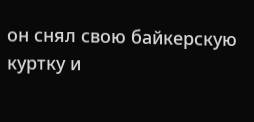он снял свою байкерскую куртку и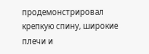продемонстрировал крепкую спину, широкие плечи и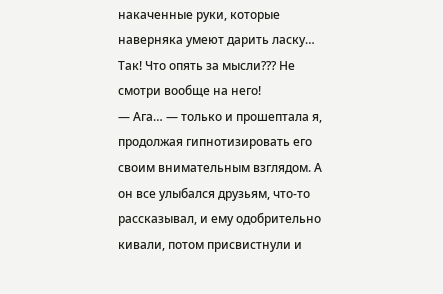накаченные руки, которые наверняка умеют дарить ласку… Так! Что опять за мысли??? Не смотри вообще на него!
— Ага… — только и прошептала я, продолжая гипнотизировать его своим внимательным взглядом. А он все улыбался друзьям, что-то рассказывал, и ему одобрительно кивали, потом присвистнули и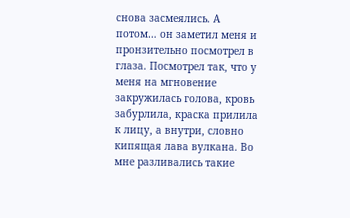снова засмеялись. А потом… он заметил меня и пронзительно посмотрел в глаза. Посмотрел так, что у меня на мгновение закружилась голова, кровь забурлила, краска прилила к лицу, а внутри, словно кипящая лава вулкана. Во мне разливались такие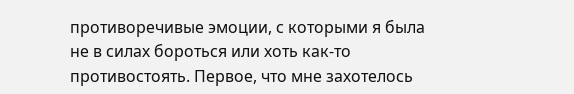противоречивые эмоции, с которыми я была не в силах бороться или хоть как-то противостоять. Первое, что мне захотелось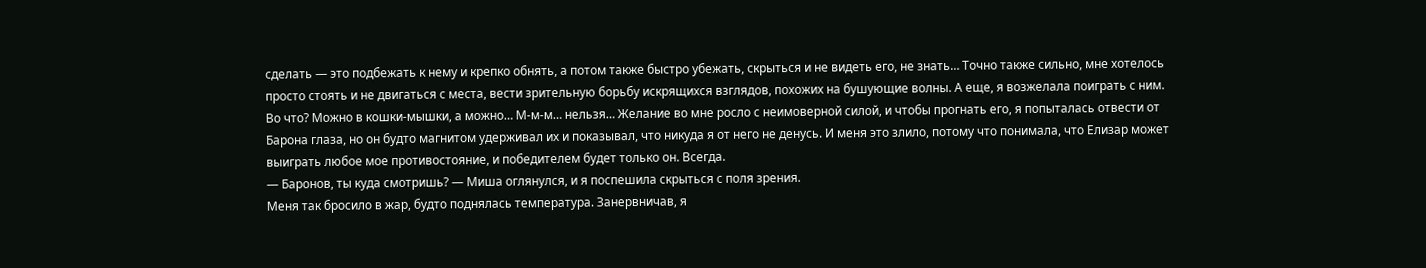сделать — это подбежать к нему и крепко обнять, а потом также быстро убежать, скрыться и не видеть его, не знать… Точно также сильно, мне хотелось просто стоять и не двигаться с места, вести зрительную борьбу искрящихся взглядов, похожих на бушующие волны. А еще, я возжелала поиграть с ним. Во что? Можно в кошки-мышки, а можно… М-м-м… нельзя… Желание во мне росло с неимоверной силой, и чтобы прогнать его, я попыталась отвести от Барона глаза, но он будто магнитом удерживал их и показывал, что никуда я от него не денусь. И меня это злило, потому что понимала, что Елизар может выиграть любое мое противостояние, и победителем будет только он. Всегда.
— Баронов, ты куда смотришь? — Миша оглянулся, и я поспешила скрыться с поля зрения.
Меня так бросило в жар, будто поднялась температура. Занервничав, я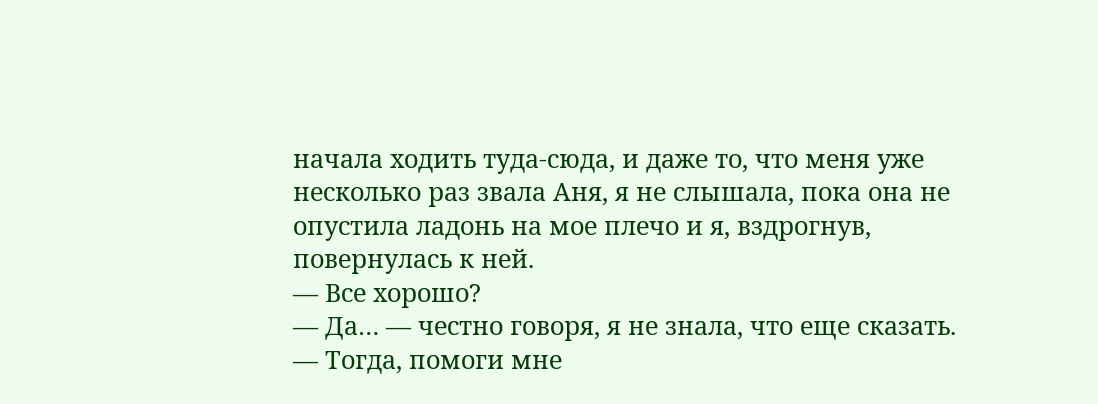начала ходить туда-сюда, и даже то, что меня уже несколько раз звала Аня, я не слышала, пока она не опустила ладонь на мое плечо и я, вздрогнув, повернулась к ней.
— Все хорошо?
— Да… — честно говоря, я не знала, что еще сказать.
— Тогда, помоги мне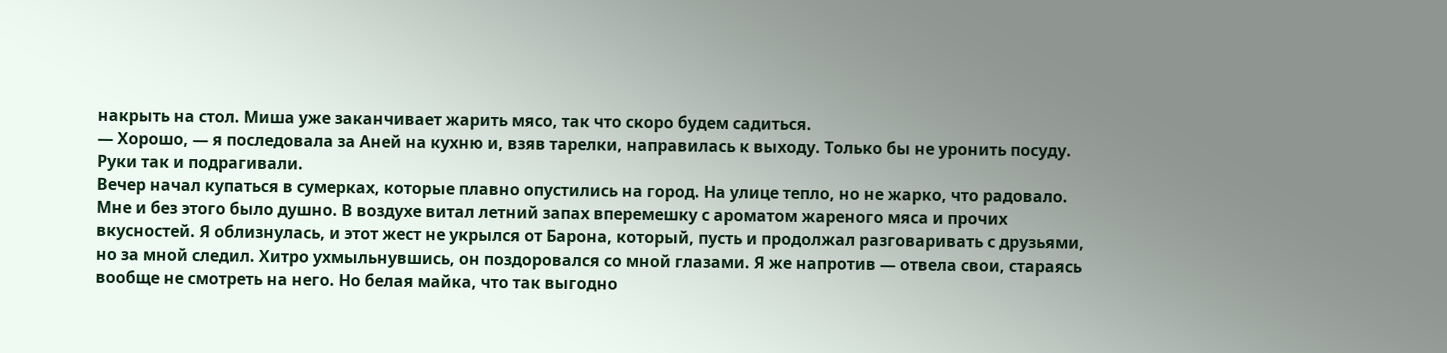накрыть на стол. Миша уже заканчивает жарить мясо, так что скоро будем садиться.
— Хорошо, — я последовала за Аней на кухню и, взяв тарелки, направилась к выходу. Только бы не уронить посуду. Руки так и подрагивали.
Вечер начал купаться в сумерках, которые плавно опустились на город. На улице тепло, но не жарко, что радовало. Мне и без этого было душно. В воздухе витал летний запах вперемешку с ароматом жареного мяса и прочих вкусностей. Я облизнулась, и этот жест не укрылся от Барона, который, пусть и продолжал разговаривать с друзьями, но за мной следил. Хитро ухмыльнувшись, он поздоровался со мной глазами. Я же напротив — отвела свои, стараясь вообще не смотреть на него. Но белая майка, что так выгодно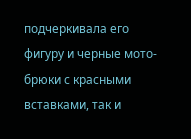подчеркивала его фигуру и черные мото-брюки с красными вставками, так и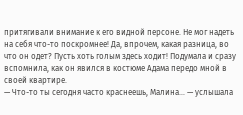притягивали внимание к его видной персоне. Не мог надеть на себя что-то поскромнее! Да, впрочем, какая разница, во что он одет? Пусть хоть голым здесь ходит! Подумала и сразу вспомнила, как он явился в костюме Адама передо мной в своей квартире.
— Что-то ты сегодня часто краснеешь, Малина… — услышала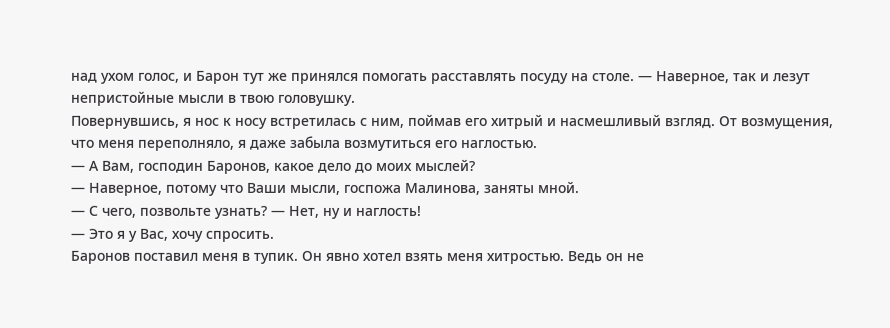над ухом голос, и Барон тут же принялся помогать расставлять посуду на столе. — Наверное, так и лезут непристойные мысли в твою головушку.
Повернувшись, я нос к носу встретилась с ним, поймав его хитрый и насмешливый взгляд. От возмущения, что меня переполняло, я даже забыла возмутиться его наглостью.
— А Вам, господин Баронов, какое дело до моих мыслей?
— Наверное, потому что Ваши мысли, госпожа Малинова, заняты мной.
— С чего, позвольте узнать? — Нет, ну и наглость!
— Это я у Вас, хочу спросить.
Баронов поставил меня в тупик. Он явно хотел взять меня хитростью. Ведь он не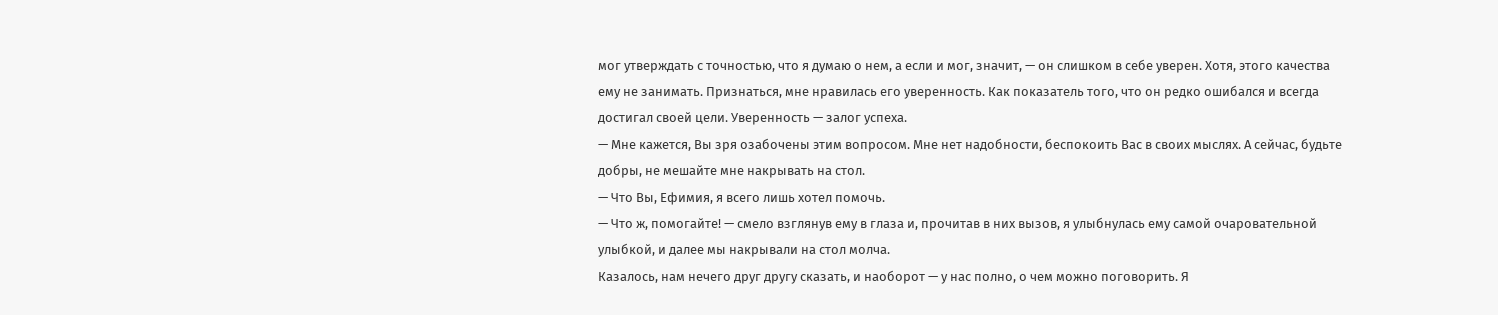мог утверждать с точностью, что я думаю о нем, а если и мог, значит, — он слишком в себе уверен. Хотя, этого качества ему не занимать. Признаться, мне нравилась его уверенность. Как показатель того, что он редко ошибался и всегда достигал своей цели. Уверенность — залог успеха.
— Мне кажется, Вы зря озабочены этим вопросом. Мне нет надобности, беспокоить Вас в своих мыслях. А сейчас, будьте добры, не мешайте мне накрывать на стол.
— Что Вы, Ефимия, я всего лишь хотел помочь.
— Что ж, помогайте! — смело взглянув ему в глаза и, прочитав в них вызов, я улыбнулась ему самой очаровательной улыбкой, и далее мы накрывали на стол молча.
Казалось, нам нечего друг другу сказать, и наоборот — у нас полно, о чем можно поговорить. Я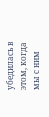убедилась в этом, когда мы с ним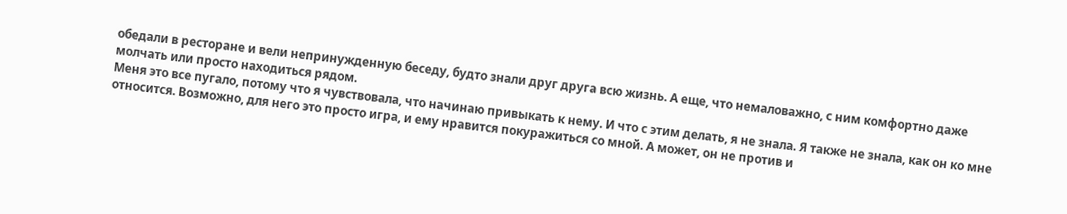обедали в ресторане и вели непринужденную беседу, будто знали друг друга всю жизнь. А еще, что немаловажно, с ним комфортно даже молчать или просто находиться рядом.
Меня это все пугало, потому что я чувствовала, что начинаю привыкать к нему. И что с этим делать, я не знала. Я также не знала, как он ко мне относится. Возможно, для него это просто игра, и ему нравится покуражиться со мной. А может, он не против и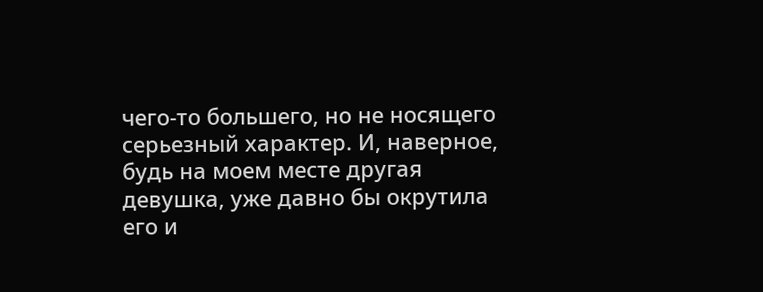чего-то большего, но не носящего серьезный характер. И, наверное, будь на моем месте другая девушка, уже давно бы окрутила его и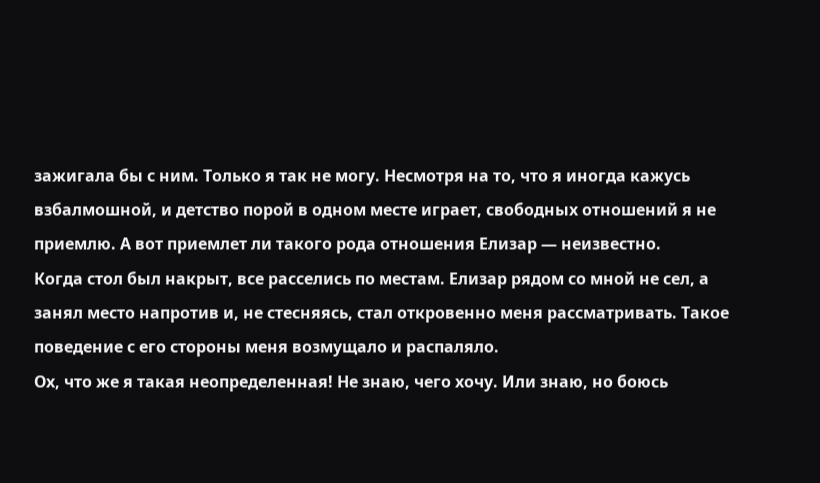зажигала бы с ним. Только я так не могу. Несмотря на то, что я иногда кажусь взбалмошной, и детство порой в одном месте играет, свободных отношений я не приемлю. А вот приемлет ли такого рода отношения Елизар — неизвестно.
Когда стол был накрыт, все расселись по местам. Елизар рядом со мной не сел, а занял место напротив и, не стесняясь, стал откровенно меня рассматривать. Такое поведение с его стороны меня возмущало и распаляло.
Ох, что же я такая неопределенная! Не знаю, чего хочу. Или знаю, но боюсь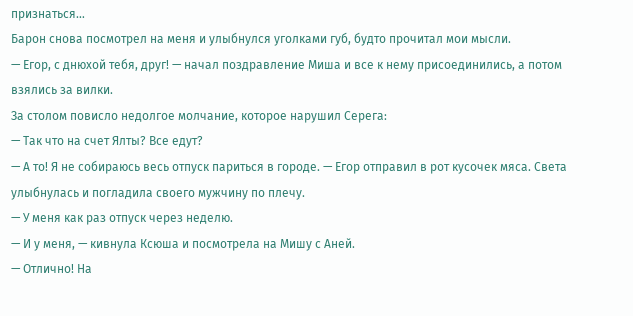признаться…
Барон снова посмотрел на меня и улыбнулся уголками губ, будто прочитал мои мысли.
— Егор, с днюхой тебя, друг! — начал поздравление Миша и все к нему присоединились, а потом взялись за вилки.
За столом повисло недолгое молчание, которое нарушил Серега:
— Так что на счет Ялты? Все едут?
— А то! Я не собираюсь весь отпуск париться в городе. — Егор отправил в рот кусочек мяса. Света улыбнулась и погладила своего мужчину по плечу.
— У меня как раз отпуск через неделю.
— И у меня, — кивнула Ксюша и посмотрела на Мишу с Аней.
— Отлично! На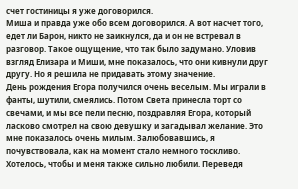счет гостиницы я уже договорился.
Миша и правда уже обо всем договорился. А вот насчет того, едет ли Барон, никто не заикнулся, да и он не встревал в разговор. Такое ощущение, что так было задумано. Уловив взгляд Елизара и Миши, мне показалось, что они кивнули друг другу. Но я решила не придавать этому значение.
День рождения Егора получился очень веселым. Мы играли в фанты, шутили, смеялись. Потом Света принесла торт со свечами, и мы все пели песню, поздравляя Егора, который ласково смотрел на свою девушку и загадывал желание. Это мне показалось очень милым. Залюбовавшись, я почувствовала, как на момент стало немного тоскливо. Хотелось, чтобы и меня также сильно любили. Переведя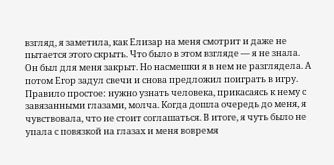взгляд, я заметила, как Елизар на меня смотрит и даже не пытается этого скрыть. Что было в этом взгляде — я не знала. Он был для меня закрыт. Но насмешки я в нем не разглядела. А потом Егор задул свечи и снова предложил поиграть в игру.
Правило простое: нужно узнать человека, прикасаясь к нему с завязанными глазами, молча. Когда дошла очередь до меня, я чувствовала, что не стоит соглашаться. В итоге, я чуть было не упала с повязкой на глазах и меня вовремя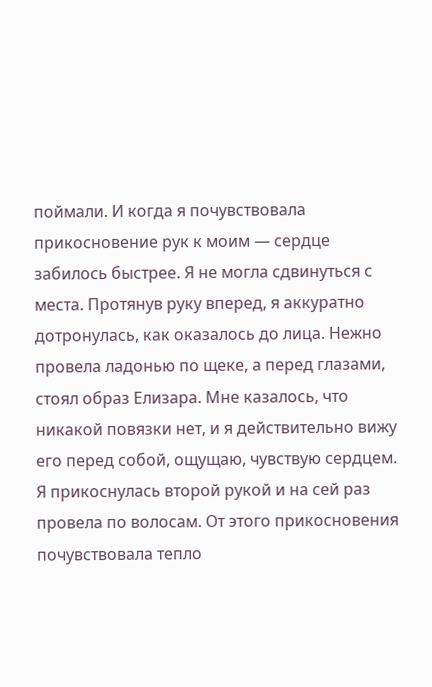поймали. И когда я почувствовала прикосновение рук к моим — сердце забилось быстрее. Я не могла сдвинуться с места. Протянув руку вперед, я аккуратно дотронулась, как оказалось до лица. Нежно провела ладонью по щеке, а перед глазами, стоял образ Елизара. Мне казалось, что никакой повязки нет, и я действительно вижу его перед собой, ощущаю, чувствую сердцем. Я прикоснулась второй рукой и на сей раз провела по волосам. От этого прикосновения почувствовала тепло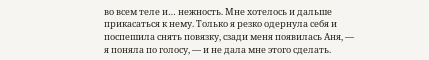во всем теле и… нежность. Мне хотелось и дальше прикасаться к нему. Только я резко одернула себя и поспешила снять повязку, сзади меня появилась Аня, — я поняла по голосу, — и не дала мне этого сделать.